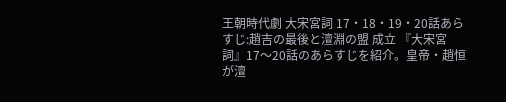王朝時代劇 大宋宮詞 17・18・19・20話あらすじ:趙吉の最後と澶淵の盟 成立 『大宋宮詞』17〜20話のあらすじを紹介。皇帝・趙恒が澶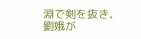淵で剣を抜き、劉娥が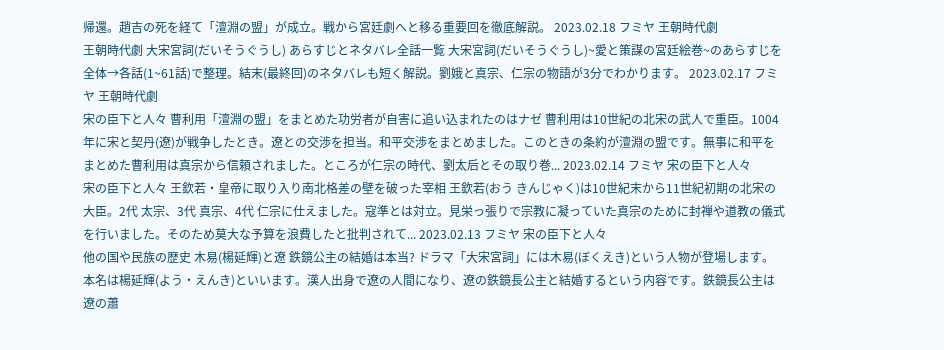帰還。趙吉の死を経て「澶淵の盟」が成立。戦から宮廷劇へと移る重要回を徹底解説。 2023.02.18 フミヤ 王朝時代劇
王朝時代劇 大宋宮詞(だいそうぐうし) あらすじとネタバレ全話一覧 大宋宮詞(だいそうぐうし)~愛と策謀の宮廷絵巻~のあらすじを全体→各話(1~61話)で整理。結末(最終回)のネタバレも短く解説。劉娥と真宗、仁宗の物語が3分でわかります。 2023.02.17 フミヤ 王朝時代劇
宋の臣下と人々 曹利用「澶淵の盟」をまとめた功労者が自害に追い込まれたのはナゼ 曹利用は10世紀の北宋の武人で重臣。1004年に宋と契丹(遼)が戦争したとき。遼との交渉を担当。和平交渉をまとめました。このときの条約が澶淵の盟です。無事に和平をまとめた曹利用は真宗から信頼されました。ところが仁宗の時代、劉太后とその取り巻... 2023.02.14 フミヤ 宋の臣下と人々
宋の臣下と人々 王欽若・皇帝に取り入り南北格差の壁を破った宰相 王欽若(おう きんじゃく)は10世紀末から11世紀初期の北宋の大臣。2代 太宗、3代 真宗、4代 仁宗に仕えました。寇準とは対立。見栄っ張りで宗教に凝っていた真宗のために封禅や道教の儀式を行いました。そのため莫大な予算を浪費したと批判されて... 2023.02.13 フミヤ 宋の臣下と人々
他の国や民族の歴史 木易(楊延輝)と遼 鉄鏡公主の結婚は本当? ドラマ「大宋宮詞」には木易(ぼくえき)という人物が登場します。本名は楊延輝(よう・えんき)といいます。漢人出身で遼の人間になり、遼の鉄鏡長公主と結婚するという内容です。鉄鏡長公主は遼の蕭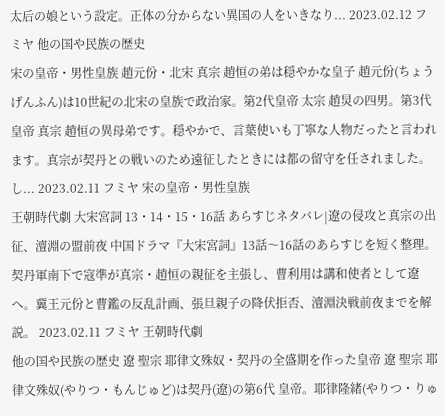太后の娘という設定。正体の分からない異国の人をいきなり... 2023.02.12 フミヤ 他の国や民族の歴史
宋の皇帝・男性皇族 趙元份・北宋 真宗 趙恒の弟は穏やかな皇子 趙元份(ちょう げんふん)は10世紀の北宋の皇族で政治家。第2代皇帝 太宗 趙炅の四男。第3代皇帝 真宗 趙恒の異母弟です。穏やかで、言葉使いも丁寧な人物だったと言われます。真宗が契丹との戦いのため遠征したときには都の留守を任されました。し... 2023.02.11 フミヤ 宋の皇帝・男性皇族
王朝時代劇 大宋宮詞 13・14・15・16話 あらすじネタバレ|遼の侵攻と真宗の出征、澶淵の盟前夜 中国ドラマ『大宋宮詞』13話〜16話のあらすじを短く整理。契丹軍南下で寇準が真宗・趙恒の親征を主張し、曹利用は講和使者として遼へ。冀王元份と曹鑑の反乱計画、張旦親子の降伏拒否、澶淵決戦前夜までを解説。 2023.02.11 フミヤ 王朝時代劇
他の国や民族の歴史 遼 聖宗 耶律文殊奴・契丹の全盛期を作った皇帝 遼 聖宗 耶律文殊奴(やりつ・もんじゅど)は契丹(遼)の第6代 皇帝。耶律隆緒(やりつ・りゅ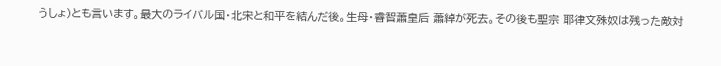うしょ)とも言います。最大のライバル国・北宋と和平を結んだ後。生母・睿智蕭皇后 蕭綽が死去。その後も聖宗 耶律文殊奴は残った敵対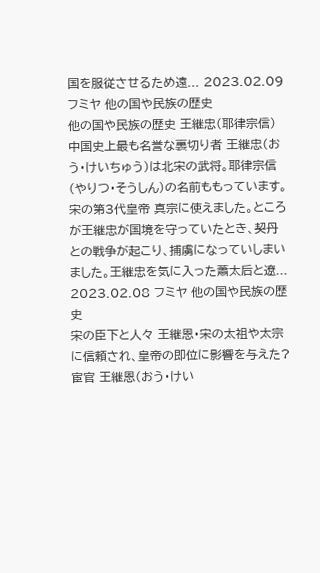国を服従させるため遠... 2023.02.09 フミヤ 他の国や民族の歴史
他の国や民族の歴史 王継忠(耶律宗信)中国史上最も名誉な裏切り者 王継忠(おう・けいちゅう)は北宋の武将。耶律宗信(やりつ・そうしん)の名前ももっています。宋の第3代皇帝 真宗に使えました。ところが王継忠が国境を守っていたとき、契丹との戦争が起こり、捕虜になっていしまいました。王継忠を気に入った蕭太后と遼... 2023.02.08 フミヤ 他の国や民族の歴史
宋の臣下と人々 王継恩・宋の太祖や太宗に信頼され、皇帝の即位に影響を与えた?宦官 王継恩(おう・けい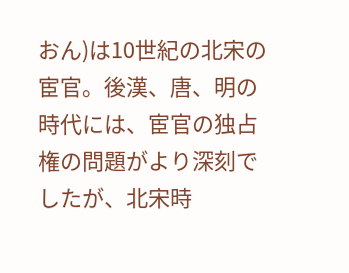おん)は10世紀の北宋の宦官。後漢、唐、明の時代には、宦官の独占権の問題がより深刻でしたが、北宋時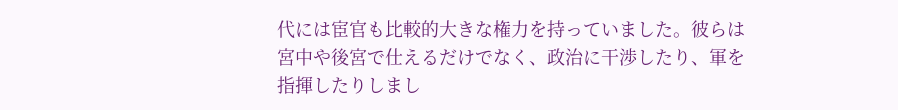代には宦官も比較的大きな権力を持っていました。彼らは宮中や後宮で仕えるだけでなく、政治に干渉したり、軍を指揮したりしまし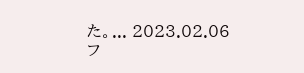た。... 2023.02.06 フ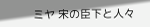ミヤ 宋の臣下と人々